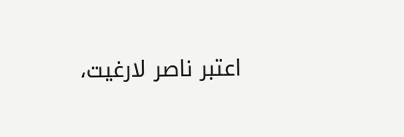اعتبر ناصر لارغيت،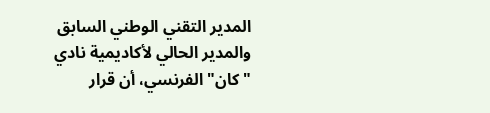المدير التقني الوطني السابق والمدير الحالي لأكاديمية نادي "كان" الفرنسي، أن قرار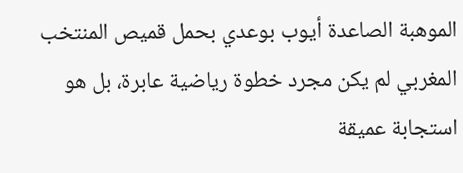الموهبة الصاعدة أيوب بوعدي بحمل قميص المنتخب المغربي لم يكن مجرد خطوة رياضية عابرة، بل هو استجابة عميقة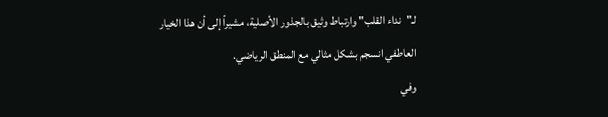لـ"نداء القلب" وارتباط وثيق بالجذور الأصلية، مشيراً إلى أن هذا الخيار العاطفي انسجم بشكل مثالي مع المنطق الرياضي.
وفي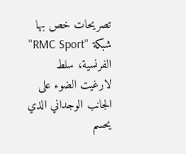تصريحات خص بها شبكة "RMC Sport" الفرنسية، سلط لارغيت الضوء على الجانب الوجداني الذي يحسم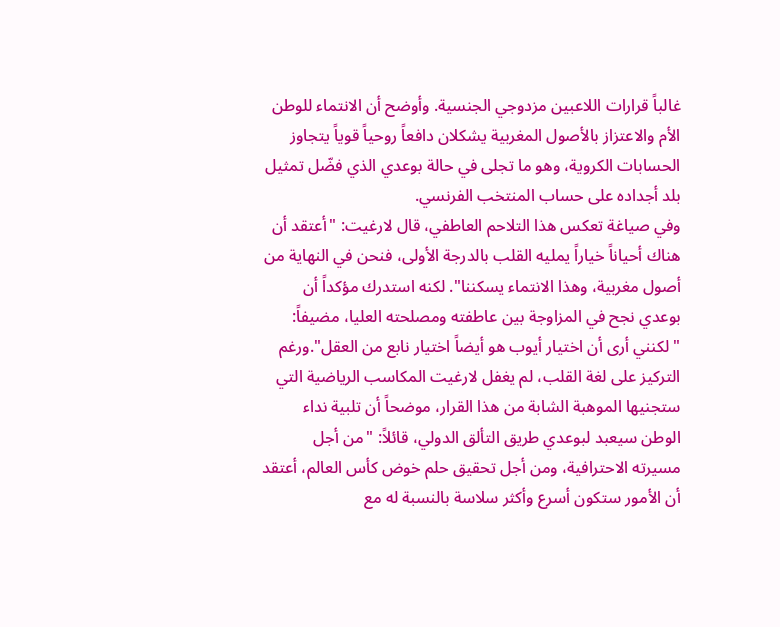غالباً قرارات اللاعبين مزدوجي الجنسية. وأوضح أن الانتماء للوطن الأم والاعتزاز بالأصول المغربية يشكلان دافعاً روحياً قوياً يتجاوز الحسابات الكروية، وهو ما تجلى في حالة بوعدي الذي فضّل تمثيل بلد أجداده على حساب المنتخب الفرنسي.
وفي صياغة تعكس هذا التلاحم العاطفي، قال لارغيت: "أعتقد أن هناك أحياناً خياراً يمليه القلب بالدرجة الأولى، فنحن في النهاية من أصول مغربية، وهذا الانتماء يسكننا". لكنه استدرك مؤكداً أن بوعدي نجح في المزاوجة بين عاطفته ومصلحته العليا، مضيفاً: "لكنني أرى أن اختيار أيوب هو أيضاً اختيار نابع من العقل".ورغم التركيز على لغة القلب، لم يغفل لارغيت المكاسب الرياضية التي ستجنيها الموهبة الشابة من هذا القرار، موضحاً أن تلبية نداء الوطن سيعبد لبوعدي طريق التألق الدولي، قائلاً: "من أجل مسيرته الاحترافية، ومن أجل تحقيق حلم خوض كأس العالم، أعتقد أن الأمور ستكون أسرع وأكثر سلاسة بالنسبة له مع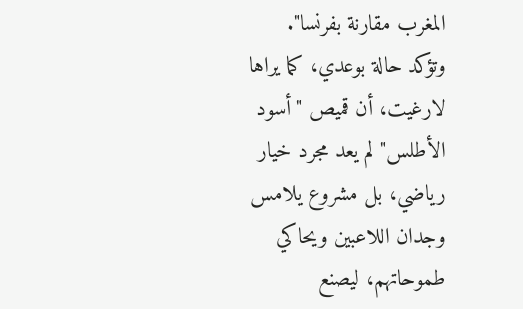المغرب مقارنة بفرنسا".
وتؤكد حالة بوعدي، كما يراها لارغيت، أن قميص "أسود الأطلس" لم يعد مجرد خيار رياضي، بل مشروع يلامس وجدان اللاعبين ويحاكي طموحاتهم، ليصنع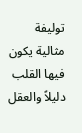توليفة مثالية يكون فيها القلب دليلاً والعقل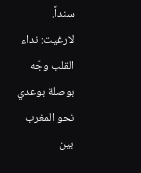سنداً.
لارغيت: نداء القلب وجّه بوصلة بوعدي نحو المغرب
بين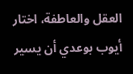العقل والعاطفة، اختار أيوب بوعدي أن يسير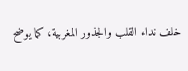خلف نداء القلب والجذور المغربية، كما يوضح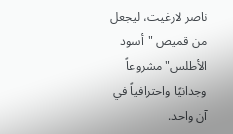ناصر لارغيت، ليجعل من قميص "أسود الأطلس" مشروعاً وجدانيًا واحترافياً في آن واحد.